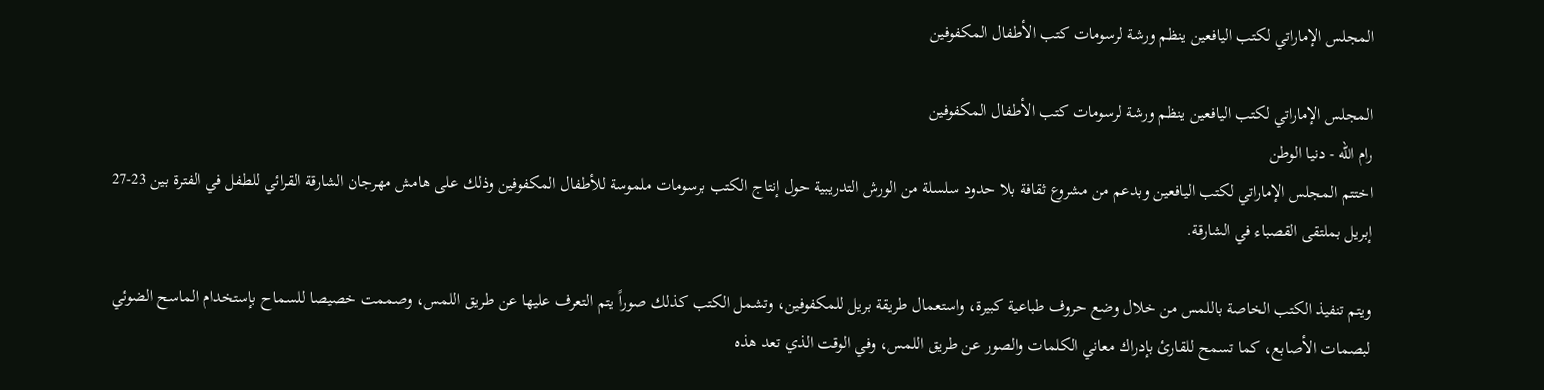المجلس الإماراتي لكتب اليافعين ينظم ورشة لرسومات كتب الأطفال المكفوفين

المجلس الإماراتي لكتب اليافعين ينظم ورشة لرسومات كتب الأطفال المكفوفين
رام الله - دنيا الوطن
اختتم المجلس الإماراتي لكتب اليافعين وبدعم من مشروع ثقافة بلا حدود سلسلة من الورش التدريبية حول إنتاج الكتب برسومات ملموسة للأطفال المكفوفين وذلك على هامش مهرجان الشارقة القرائي للطفل في الفترة بين 23-27 إبريل بملتقى القصباء في الشارقة.

ويتم تنفيذ الكتب الخاصة باللمس من خلال وضع حروف طباعية كبيرة، واستعمال طريقة بريل للمكفوفين، وتشمل الكتب كذلك صوراً يتم التعرف عليها عن طريق اللمس، وصممت خصيصا للسماح بإستخدام الماسح الضوئي لبصمات الأصابع، كما تسمح للقارئ بإدراك معاني الكلمات والصور عن طريق اللمس، وفي الوقت الذي تعد هذه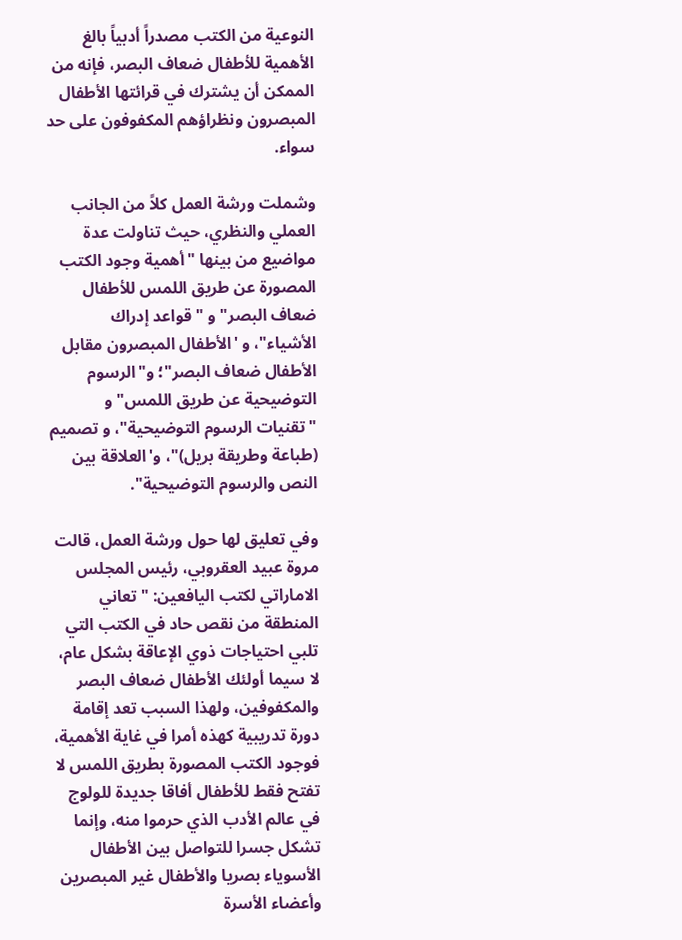النوعية من الكتب مصدراً أدبياً بالغ الأهمية للأطفال ضعاف البصر، فإنه من الممكن أن يشترك في قرائتها الأطفال المبصرون ونظراؤهم المكفوفون على حد سواء.

وشملت ورشة العمل كلاً من الجانب العملي والنظري، حيث تناولت عدة مواضيع من بينها "أهمية وجود الكتب المصورة عن طريق اللمس للأطفال ضعاف البصر" و "قواعد إدراك الأشياء"، و 'الأطفال المبصرون مقابل الأطفال ضعاف البصر"؛ و"الرسوم التوضيحية عن طريق اللمس" و "تقنيات الرسوم التوضيحية"، و تصميم (طباعة وطريقة بريل)"، و'العلاقة بين النص والرسوم التوضيحية".

وفي تعليق لها حول ورشة العمل، قالت مروة عبيد العقروبي، رئيس المجلس الاماراتي لكتب اليافعين: "تعاني المنطقة من نقص حاد في الكتب التي تلبي احتياجات ذوي الإعاقة بشكل عام، لا سيما أولئك الأطفال ضعاف البصر والمكفوفين، ولهذا السبب تعد إقامة دورة تدريبية كهذه أمرا في غاية الأهمية، فوجود الكتب المصورة بطريق اللمس لا تفتح فقط للأطفال أفاقا جديدة للولوج في عالم الأدب الذي حرموا منه، وإنما تشكل جسرا للتواصل بين الأطفال الأسوياء بصريا والأطفال غير المبصرين وأعضاء الأسرة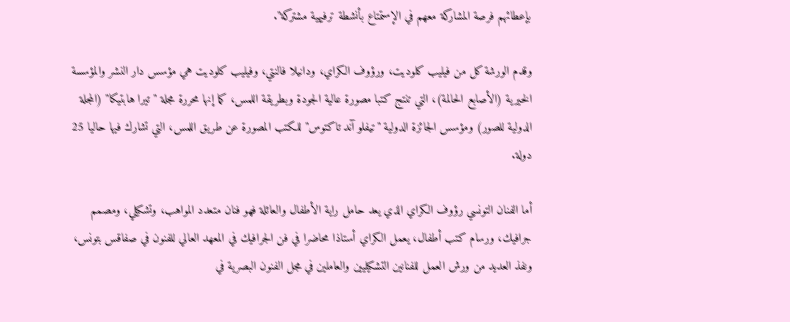بإعطائهم فرصة المشاركة معهم في الإستمتاع بأنشطة ترفيهية مشتركة".

وقدم الورشة كل من فيليب كلوديت، ورؤوف الكراي، ودانيلا فالنتي، وفيليب كلوديت هي مؤسس دار النشر والمؤسسة الخيرية (الأصابع الحالمة)، التي تنتج كتبا مصورة عالية الجودة وبطريقة اللمس، كما إنها محررة مجلة "تيرا هابتيكا" (المجلة الدولية للصور) ومؤسس الجائزة الدولية "تيفلو آند تاكتوس" للكتب المصورة عن طريق اللمس، التي تشارك فيها حاليا 25 دولة.

أما الفنان التونسي رؤوف الكراي الذي يعد حامل راية الأطفال والعائلة فهو فنان متعدد المواهب، وتشكيلي، ومصمم جرافيك، ورسام كتب أطفال، يعمل الكراي أستاذا محاضرا في فن الجرافيك في المعهد العالي للفنون في صفاقس بتونس، ونفذ العديد من ورش العمل للفنانين التشكيليين والعاملين في مجل الفنون البصرية في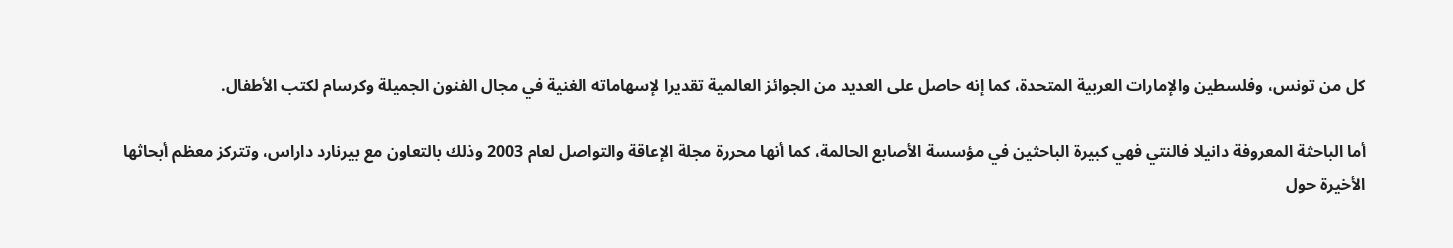كل من تونس، وفلسطين والإمارات العربية المتحدة، كما إنه حاصل على العديد من الجوائز العالمية تقديرا لإسهاماته الغنية في مجال الفنون الجميلة وكرسام لكتب الأطفال.

أما الباحثة المعروفة دانيلا فالنتي فهي كبيرة الباحثين في مؤسسة الأصابع الحالمة، كما أنها محررة مجلة الإعاقة والتواصل لعام 2003 وذلك بالتعاون مع بيرنارد داراس، وتتركز معظم أبحاثها الأخيرة حول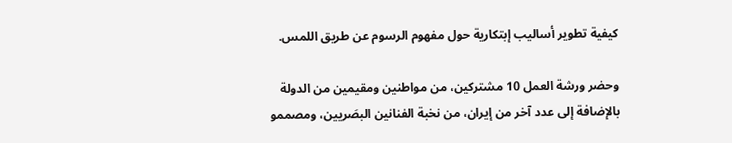كيفية تطوير أساليب إبتكارية حول مفهوم الرسوم عن طريق اللمس.

وحضر ورشة العمل 10 مشتركين، من مواطنين ومقيمين من الدولة بالإضافة إلى عدد آخر من إيران، من نخبة الفنانين البصَريين، ومصممو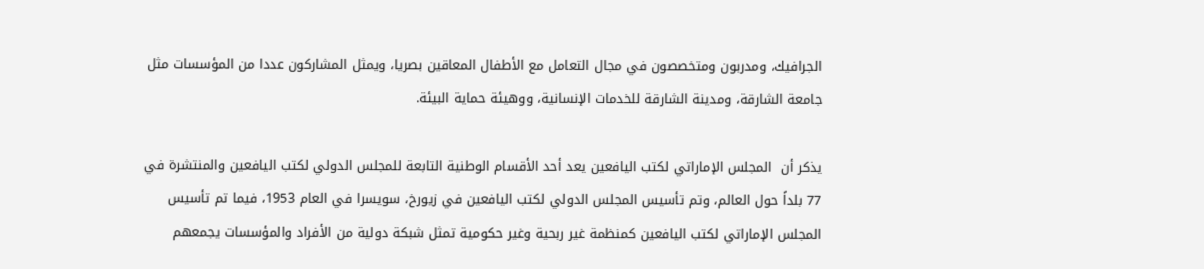الجرافيك، ومدربون ومتخصصون في مجال التعامل مع الأطفال المعاقين بصريا، ويمثل المشاركون عددا من المؤسسات مثل جامعة الشارقة، ومدينة الشارقة للخدمات الإنسانية، ووهيئة حماية البيئة.

يذكر أن  المجلس الإماراتي لكتب اليافعين يعد أحد الأقسام الوطنية التابعة للمجلس الدولي لكتب اليافعين والمنتشرة في 77 بلداً حول العالم، وتم تأسيس المجلس الدولي لكتب اليافعين في زيورخ، سويسرا في العام 1953، فيما تم تأسيس المجلس الإماراتي لكتب اليافعين كمنظمة غير ربحية وغير حكومية تمثل شبكة دولية من الأفراد والمؤسسات يجمعهم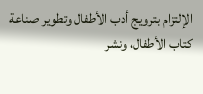الإلتزام بترويج أدب الأطفال وتطوير صناعة كتاب الأطفال، ونشر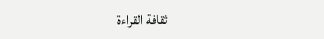ثقافة القراءة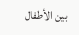بين الأطفال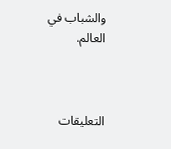والشباب في العالم.



التعليقات